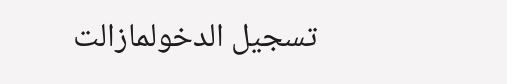تسجيل الدخولمازالت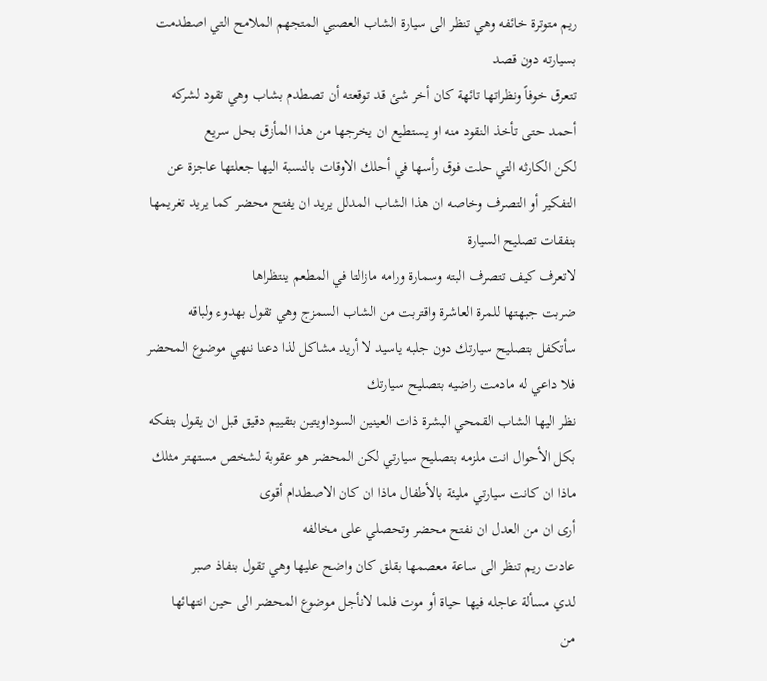ريم متوترة خائفه وهي تنظر الى سيارة الشاب العصبي المتجهم الملامح التي اصطدمت بسيارته دون قصد
تتعرق خوفاً ونظراتها تائهة كان أخر شئ قد توقعته أن تصطدم بشاب وهي تقود لشركه أحمد حتى تأخذ النقود منه او يستطيع ان يخرجها من هذا المأزق بحل سريع
لكن الكارثه التي حلت فوق رأسها في أحلك الاوقات بالنسبة اليها جعلتها عاجزة عن التفكير أو التصرف وخاصه ان هذا الشاب المدلل يريد ان يفتح محضر كما يريد تغريمها بنفقات تصليح السيارة
لاتعرف كيف تتصرف البته وسمارة ورامه مازالتا في المطعم ينتظراها
ضربت جبهتها للمرة العاشرة واقتربت من الشاب السمزج وهي تقول بهدوء ولباقه
سأتكفل بتصليح سيارتك دون جلبه ياسيد لا أريد مشاكل لذا دعنا ننهي موضوع المحضر فلا داعي له مادمت راضيه بتصليح سيارتك
نظر اليها الشاب القمحي البشرة ذات العينين السوداويتين بتقييم دقيق قبل ان يقول بتفكه
بكل الأحوال انت ملزمه بتصليح سيارتي لكن المحضر هو عقوبة لشخص مستهتر مثلك ماذا ان كانت سيارتي مليئة بالأطفال ماذا ان كان الاصطدام أقوى
أرى ان من العدل ان نفتح محضر وتحصلي على مخالفه
عادت ريم تنظر الى ساعة معصمها بقلق كان واضح عليها وهي تقول بنفاذ صبر
لدي مسألة عاجله فيها حياة أو موت فلما لانأجل موضوع المحضر الى حين انتهائها
من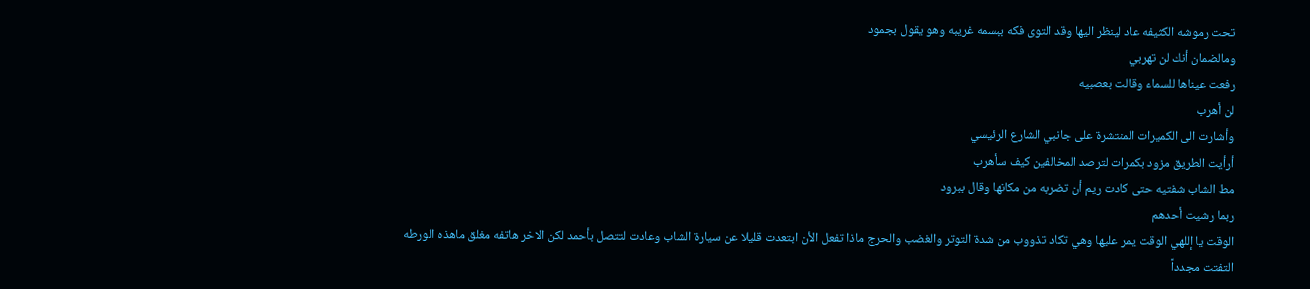تحت رموشه الكثيفه عاد لينظر اليها وقد التوى فكه ببسمه غريبه وهو يقول بجمود
ومالضمان أنك لن تهربي
رفعت عيناها للسماء وقالت بعصبيه
لن أهرب
وأشارت الى الكميرات المنتشرة على جانبي الشارع الرئيسي
أرأيت الطريق مزود بكمرات لترصد المخالفين كيف سأهرب
مط الشاب شفتيه حتى كادت ريم أن تضربه من مكانها وقال ببرود
ربما رشيت أحدهم
الوقت يا إللهي الوقت يمر عليها وهي تكاد تذووب من شدة التوتر والغضب والحرج ماذا تفعل الأن ابتعدت قليلا عن سيارة الشاب وعادت لتتصل بأحمد لكن الاخر هاتفه مغلق ماهذه الورطه
التفتت مجدداً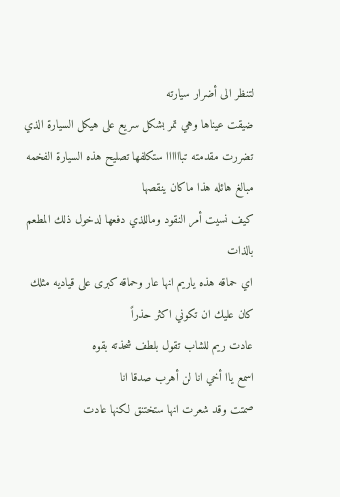لتنظر الى أضرار سيارته
ضيقت عيناها وهي تمر بشكل سريع على هيكل السيارة الذي تضررت مقدمته تباااااا ستكلفها تصليح هذه السيارة الفخمه مبالغ هائله هذا ماكان ينقصها
كيف نسيت أمر النقود وماللذي دفعها لدخول ذلك المطعم بالذات
اي حماقه هذه ياريم انها عار وحماقه كبرى على قياديه مثلك كان عليك ان تكوني اكثر حذراً
عادت ريم للشاب تقول بلطف شحذته بقوه
اسمع ياا أخي انا لن أهرب صدقا انا
صمتت وقد شعرت انها ستختنق لكنها عادت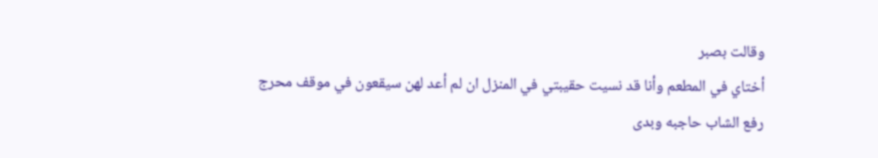وقالت بصبر
أختاي في المطعم وأنا قد نسيت حقيبتي في المنزل ان لم أعد لهن سيقعون في موقف محرج
رفع الشاب حاجبه وبدى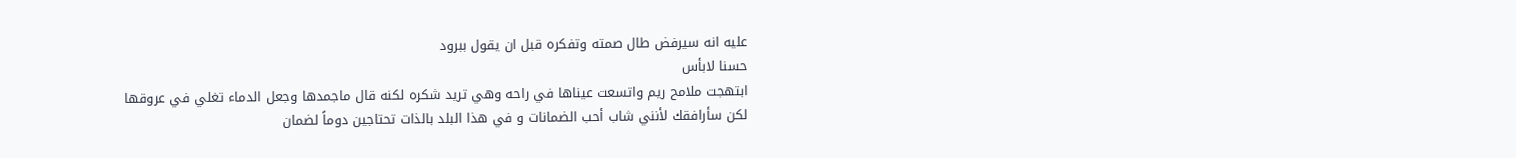عليه انه سيرفض طال صمته وتفكره قبل ان يقول ببرود
حسنا لابأس
ابتهجت ملامح ريم واتسعت عيناها في راحه وهي تريد شكره لكنه قال ماجمدها وجعل الدماء تغلي في عروقها
لكن سأرافقك لأنني شاب أحب الضمانات و في هذا البلد بالذات تحتاجين دوماً لضمان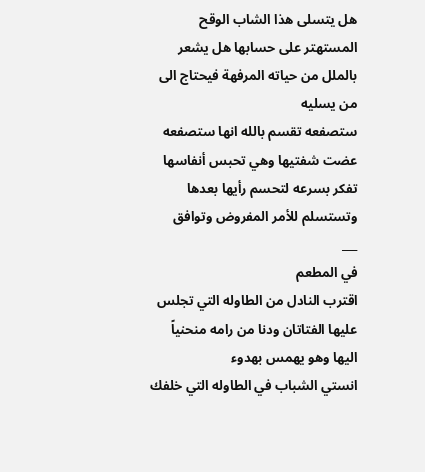هل يتسلى هذا الشاب الوقح المستهتر على حسابها هل يشعر بالملل من حياته المرفهة فيحتاج الى من يسليه
ستصفعه تقسم بالله انها ستصفعه
عضت شفتيها وهي تحبس أنفاسها تفكر بسرعه لتحسم رأيها بعدها وتستسلم للأمر المفروض وتوافق
___
في المطعم
اقترب النادل من الطاوله التي تجلس عليها الفتاتان ودنا من رامه منحنياً اليها وهو يهمس بهدوء
انستي الشباب في الطاوله التي خلفك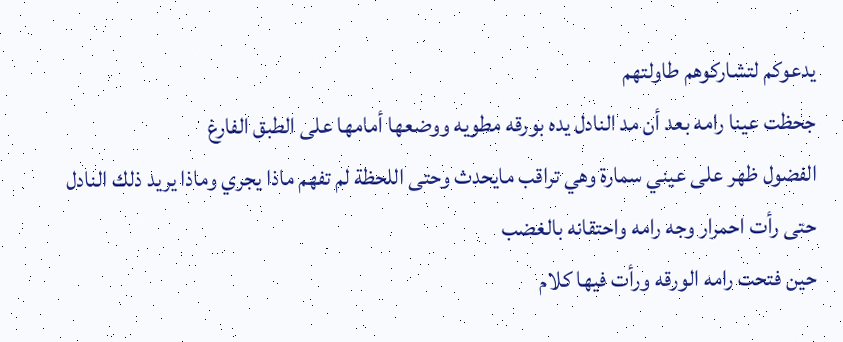يدعوكم لتشاركوهم طاولتهم
جحظت عينا رامه بعد أن مد النادل يده بورقه مطويه ووضعها أمامها على الطبق الفارغ
الفضول ظهر على عيني سمارة وهي تراقب مايحدث وحتى اللحظة لم تفهم ماذا يجري وماذا يريد ذلك النادل حتى رأت احمرار وجه رامه واحتقانه بالغضب
حين فتحت رامه الورقه ورأت فيها كلام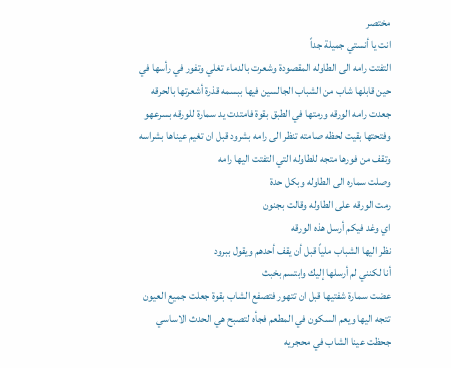مختصر
انت يا أنستي جميلة جداً
التفتت رامه الى الطاوله المقصودة وشعرت بالدماء تغلي وتفور في رأسها في حين قابلها شاب من الشباب الجالسين فيها ببسمه قذرة أشعرتها بالحرقه
جعدت رامه الورقه ورمتها في الطبق بقوة فامتدت يد سمارة للورقه بسرعهو وفتحتها بقيت لحظه صامته تنظر الى رامه بشرود قبل ان تغيم عيناها بشراسه وتقف من فورها متجه للطاوله التي التفتت اليها رامه
وصلت سماره الى الطاوله وبكل حدة
رمت الورقه على الطاوله وقالت بجنون
اي وغد فيكم أرسل هذه الورقه
نظر اليها الشباب ملياً قبل أن يقف أحدهم ويقول ببرود
أنا لكنني لم أرسلها إليك وابتسم بخبث
عضت سمارة شفتيها قبل ان تتهور فتصفع الشاب بقوة جعلت جميع العيون تتجه اليها ويعم السكون في المطعم فجأه لتصبح هي الحدث الاساسي
جحظت عينا الشاب في محجريه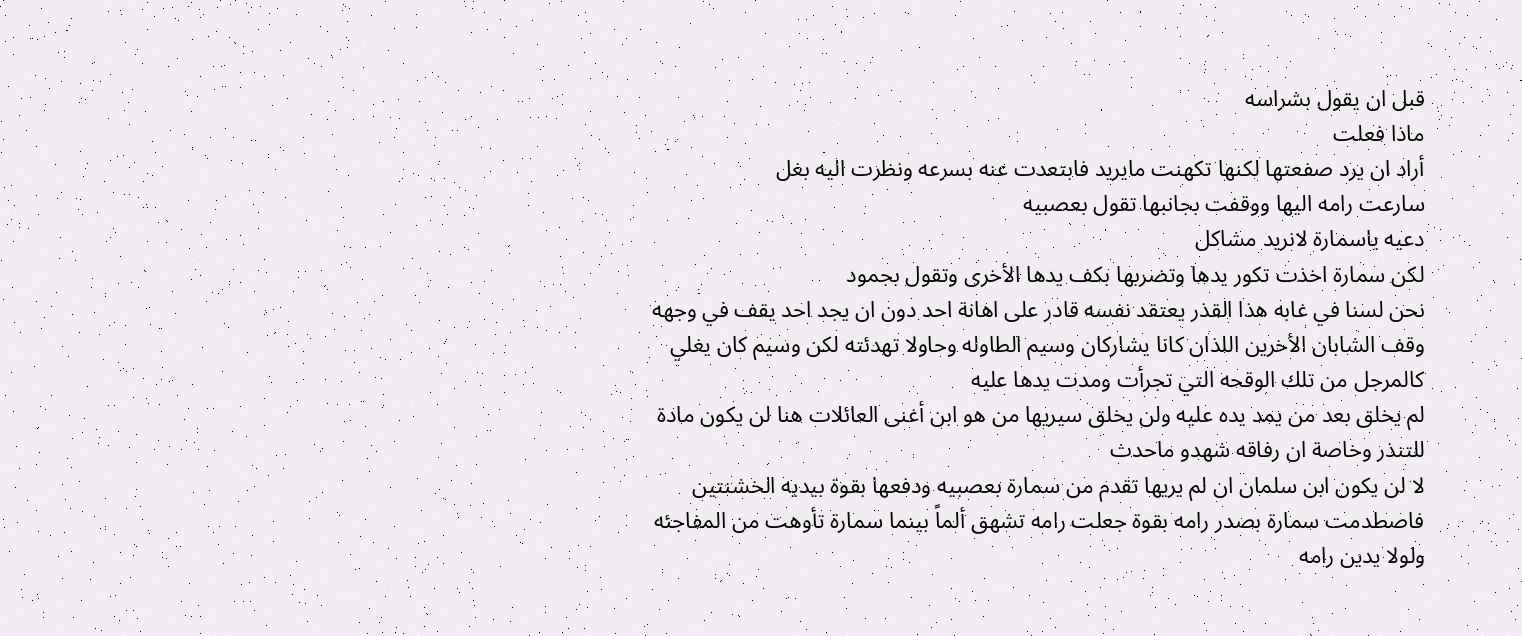قبل ان يقول بشراسه
ماذا فعلت
أراد ان يرد صفعتها لكنها تكهنت مايريد فابتعدت عنه بسرعه ونظرت اليه بغل
سارعت رامه اليها ووقفت بجانبها تقول بعصبيه
دعيه ياسمارة لانريد مشاكل
لكن سمارة اخذت تكور يدها وتضربها بكف يدها الأخرى وتقول بجمود
نحن لسنا في غابه هذا القذر يعتقد نفسه قادر على اهانة احد دون ان يجد احد يقف في وجهه
وقف الشابان الأخرين اللذان كانا يشاركان وسيم الطاوله وحاولا تهدئته لكن وسيم كان يغلي كالمرجل من تلك الوقحه التي تجرأت ومدت يدها عليه
لم يخلق بعد من يمد يده عليه ولن يخلق سيريها من هو ابن أغنى العائلات هنا لن يكون مادة للتنذر وخاصة ان رفاقه شهدو ماحدث
لا لن يكون ابن سلمان ان لم يريها تقدم من سمارة بعصبيه ودفعها بقوة بيديه الخشنتين فاصطدمت سمارة بصدر رامه بقوة جعلت رامه تشهق ألماً بينما سمارة تأوهت من المفاجئه ولولا يدين رامه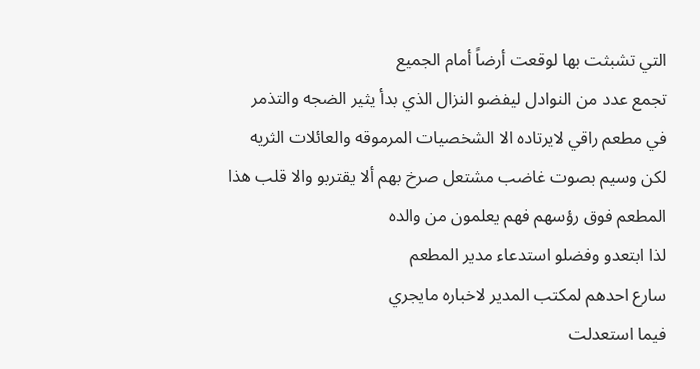التي تشبثت بها لوقعت أرضاً أمام الجميع
تجمع عدد من النوادل ليفضو النزال الذي بدأ يثير الضجه والتذمر في مطعم راقي لايرتاده الا الشخصيات المرموقه والعائلات الثريه
لكن وسيم بصوت غاضب مشتعل صرخ بهم ألا يقتربو والا قلب هذا المطعم فوق رؤسهم فهم يعلمون من والده
لذا ابتعدو وفضلو استدعاء مدير المطعم
سارع احدهم لمكتب المدير لاخباره مايجري
فيما استعدلت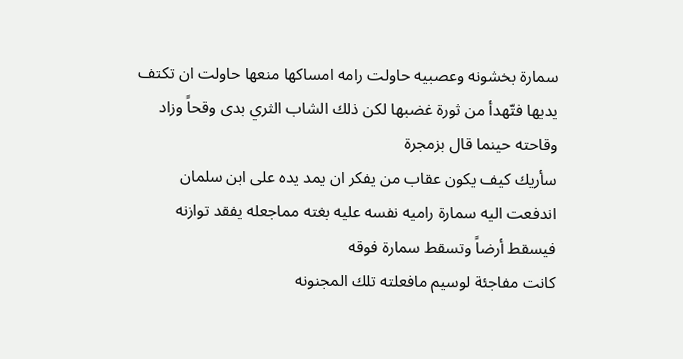سمارة بخشونه وعصبيه حاولت رامه امساكها منعها حاولت ان تكتف يديها فتّهدأ من ثورة غضبها لكن ذلك الشاب الثري بدى وقحاً وزاد وقاحته حينما قال بزمجرة
سأريك كيف يكون عقاب من يفكر ان يمد يده على ابن سلمان
اندفعت اليه سمارة راميه نفسه عليه بغته مماجعله يفقد توازنه فيسقط أرضاً وتسقط سمارة فوقه
كانت مفاجئة لوسيم مافعلته تلك المجنونه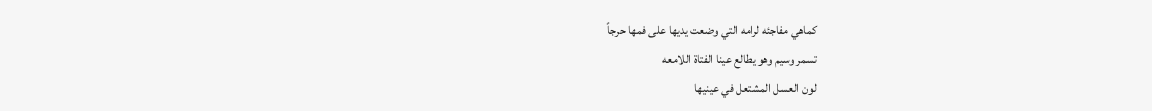كماهي مفاجئه لرامه التي وضعت يديها على فمها حرجاً
تسمر وسيم وهو يطالع عينا الفتاة اللامعه
لون العسل المشتعل في عينيها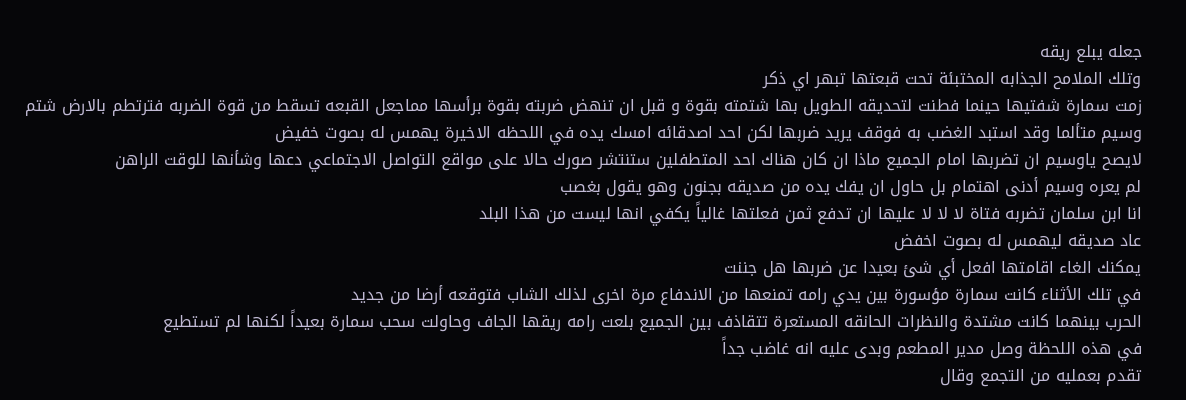جعله يبلع ريقه
وتلك الملامح الجذابه المختبئة تحت قبعتها تبهر اي ذكر
زمت سمارة شفتيها حينما فطنت لتحديقه الطويل بها شتمته بقوة و قبل ان تنهض ضربته بقوة برأسها مماجعل القبعه تسقط من قوة الضربه فترتطم بالارض شتم وسيم متألما وقد استبد الغضب به فوقف يريد ضربها لكن احد اصدقائه امسك يده في اللحظه الاخيرة يهمس له بصوت خفيض
لايصح ياوسيم ان تضربها امام الجميع ماذا ان كان هناك احد المتطفلين ستنتشر صورك حالا على مواقع التواصل الاجتماعي دعها وشأنها للوقت الراهن
لم يعره وسيم أدنى اهتمام بل حاول ان يفك يده من صديقه بجنون وهو يقول بغصب
انا ابن سلمان تضربه فتاة لا لا لا عليها ان تدفع ثمن فعلتها غالياً يكفي انها ليست من هذا البلد
عاد صديقه ليهمس له بصوت اخفض
يمكنك الغاء اقامتها افعل أي شئ بعيدا عن ضربها هل جننت
في تلك الأثناء كانت سمارة مؤسورة بين يدي رامه تمنعها من الاندفاع مرة اخرى لذلك الشاب فتوقعه أرضا من جديد
الحرب بينهما كانت مشتدة والنظرات الحانقه المستعرة تتقاذف بين الجميع بلعت رامه ريقها الجاف وحاولت سحب سمارة بعيداً لكنها لم تستطيع
في هذه اللحظة وصل مدير المطعم وبدى عليه انه غاضب جداً
تقدم بعمليه من التجمع وقال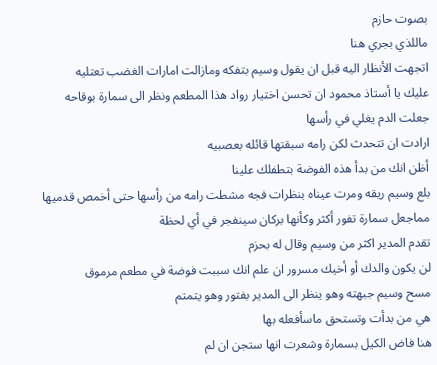بصوت حازم
ماللذي بجري هنا
اتجهت الأنظار اليه قبل ان يقول وسيم بتفكه ومازالت امارات الغضب تعتليه
عليك يا أستاذ محمود ان تحسن اختيار رواد هذا المطعم ونظر الى سمارة بوقاحه جعلت الدم يغلي في رأسها
ارادت ان تتحدث لكن رامه سبقتها قائله بعصبيه
أظن انك من بدأ هذه الفوضة بتطفلك علينا
بلع وسيم ريقه ومرت عيناه بنظرات فجه مشطت رامه من رأسها حتى أخمص قدميها مماجعل سمارة تفور أكثر وكأنها بركان سينفجر في أي لحظة
تقدم المدير اكثر من وسيم وقال له بحزم
لن يكون والدك أو أخيك مسرور ان علم انك سببت فوضة في مطعم مرموق
مسح وسيم جبهته وهو ينظر الى المدير بفتور وهو يتمتم
هي من بدأت وتستحق ماسأفعله بها
هنا فاض الكيل بسمارة وشعرت انها ستجن ان لم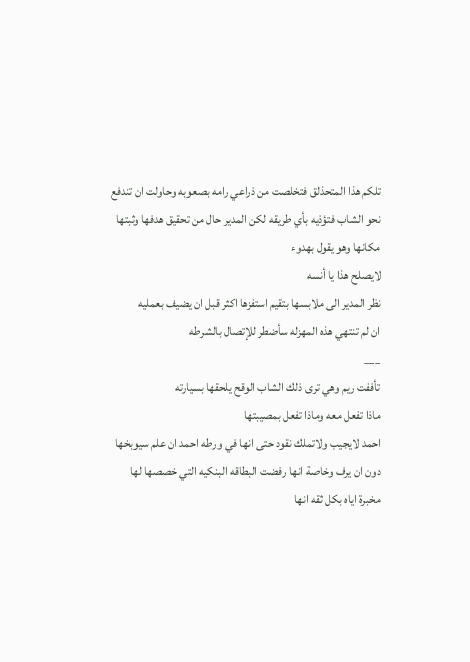تلكم هذا المتحذلق فتخلصت من ذراعي رامه بصعوبه وحاولت ان تندفع نحو الشاب فتؤذيه بأي طريقه لكن المدير حال من تحقيق هدفها وثبتها مكانها وهو يقول بهدوء
لايصلح هذا يا أنسه
نظر المدير الى ملابسها بتقيم استفزها اكثر قبل ان يضيف بعمليه
ان لم تنتهي هذه المهزله سأضطر للإتصال بالشرطه
___
تأففت ريم وهي ترى ذلك الشاب الوقح يلحقها بسيارته
ماذا تفعل معه وماذا تفعل بمصيبتها
احمد لايجيب ولاتملك نقود حتى انها في ورطه احمد ان علم سيوبخها دون ان يرف وخاصة انها رفضت البطاقه البنكيه التي خصصها لها مخبرة اياه بكل ثقه انها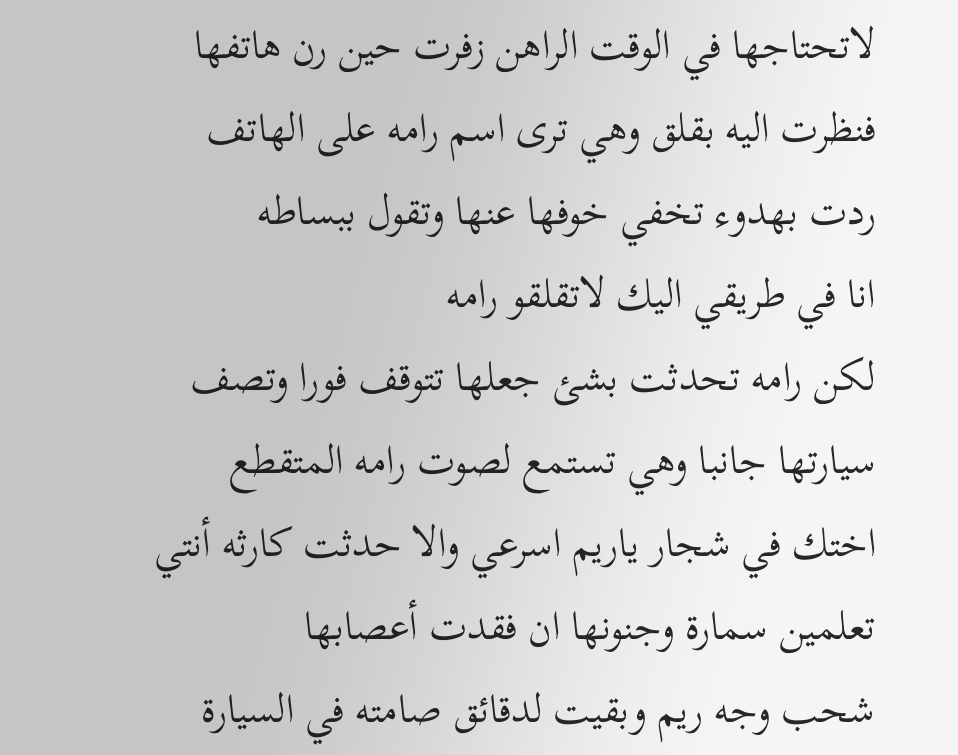لاتحتاجها في الوقت الراهن زفرت حين رن هاتفها فنظرت اليه بقلق وهي ترى اسم رامه على الهاتف
ردت بهدوء تخفي خوفها عنها وتقول ببساطه
انا في طريقي اليك لاتقلقو رامه
لكن رامه تحدثت بشئ جعلها تتوقف فورا وتصف سيارتها جانبا وهي تستمع لصوت رامه المتقطع
اختك في شجار ياريم اسرعي والا حدثت كارثه أنتي تعلمين سمارة وجنونها ان فقدت أعصابها
شحب وجه ريم وبقيت لدقائق صامته في السيارة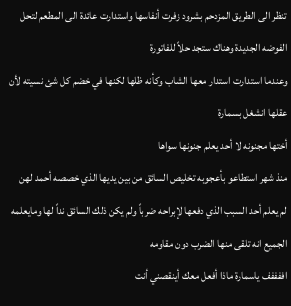تنظر الى الطريق المزدحم بشرود زفرت أنفاسها واستدارت عائدة الى المطعم لتحل الفوضه الجديدة وهناك ستجد حلاً للفاتورة
وعندما استدارت استدار معها الشاب وكأنه ظلها لكنها في خضم كل شئ نسيته لأن عقلها انشغل بسمارة
أختها مجنونه لا أحد يعلم جنونها سواها
منذ شهر استطاعو بأعجوبه تخليص السائق من بين يديها الذي خصصه أحمد لهن
لم يعلم أحد السبب الذي دفعها لإبراحه ضرباً ولم يكن ذلك السائق نداً لها ومايعلمه الجميع انه تلقى منها الضرب دون مقاومه
اففففف ياسمارة ماذا أفعل معك أينقصني أنت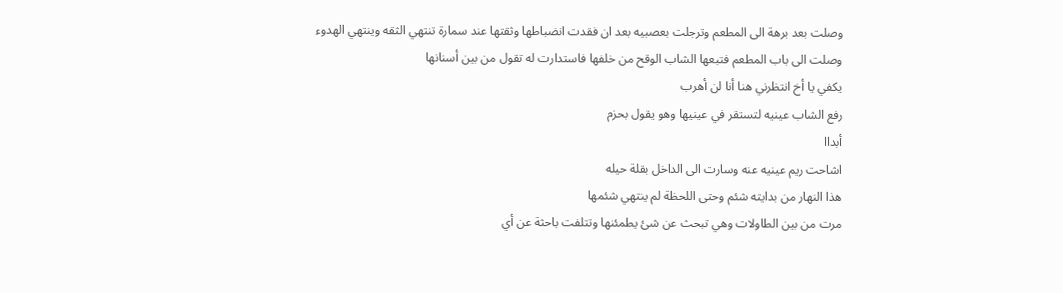وصلت بعد برهة الى المطعم وترجلت بعصبيه بعد ان فقدت انضباطها وثقتها عند سمارة تنتهي الثقه وينتهي الهدوء
وصلت الى باب المطعم فتبعها الشاب الوقح من خلفها فاستدارت له تقول من بين أسنانها
يكفي يا أخ انتظرني هنا أنا لن أهرب
رفع الشاب عينيه لتستقر في عينيها وهو يقول بحزم
أبداا
اشاحت ريم عينيه عنه وسارت الى الداخل بقلة حيله
هذا النهار من بدايته شئم وحتى اللحظة لم ينتهي شئمها
مرت من بين الطاولات وهي تبحث عن شئ يطمئنها وتتلفت باحثة عن أي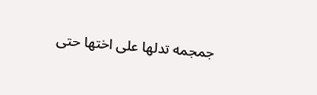جمجمه تدلها على اختها حتى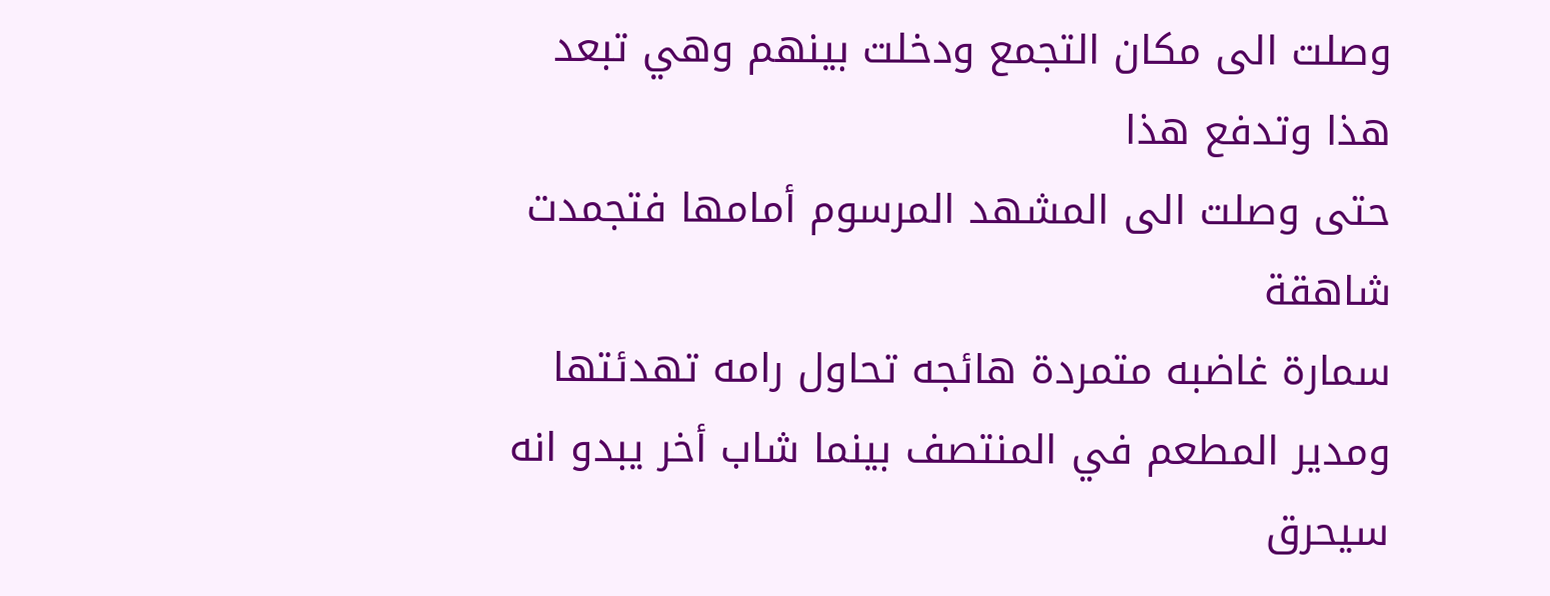وصلت الى مكان التجمع ودخلت بينهم وهي تبعد هذا وتدفع هذا
حتى وصلت الى المشهد المرسوم أمامها فتجمدت شاهقة
سمارة غاضبه متمردة هائجه تحاول رامه تهدئتها ومدير المطعم في المنتصف بينما شاب أخر يبدو انه سيحرق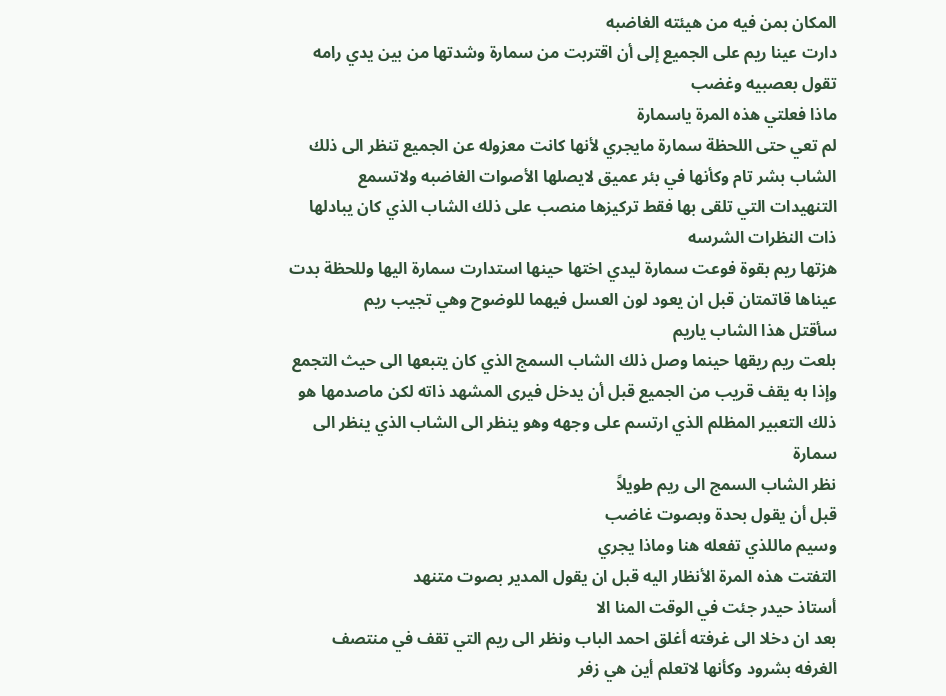المكان بمن فيه من هيئته الغاضبه
دارت عينا ريم على الجميع إلى أن اقتربت من سمارة وشدتها من بين يدي رامه تقول بعصبيه وغضب
ماذا فعلتي هذه المرة ياسمارة
لم تعي حتى اللحظة سمارة مايجري لأنها كانت معزوله عن الجميع تنظر الى ذلك الشاب بشر تام وكأنها في بئر عميق لايصلها الأصوات الغاضبه ولاتسمع التنهيدات التي تلقى بها فقط تركيزها منصب على ذلك الشاب الذي كان يبادلها ذات النظرات الشرسه
هزتها ريم بقوة فوعت سمارة ليدي اختها حينها استدارت سمارة اليها وللحظة بدت عيناها قاتمتان قبل ان يعود لون العسل فيهما للوضوح وهي تجيب ريم
سأقتل هذا الشاب ياريم
بلعت ريم ريقها حينما وصل ذلك الشاب السمج الذي كان يتبعها الى حيث التجمع وإذا به يقف قريب من الجميع قبل أن يدخل فيرى المشهد ذاته لكن ماصدمها هو ذلك التعبير المظلم الذي ارتسم على وجهه وهو ينظر الى الشاب الذي ينظر الى سمارة
نظر الشاب السمج الى ريم طويلاً
قبل أن يقول بحدة وبصوت غاضب
وسيم ماللذي تفعله هنا وماذا يجري
التفتت هذه المرة الأنظار اليه قبل ان يقول المدير بصوت متنهد
أستاذ حيدر جئت في الوقت المنا الا
بعد ان دخلا الى غرفته أغلق احمد الباب ونظر الى ريم التي تقف في منتصف الغرفه بشرود وكأنها لاتعلم أين هي زفر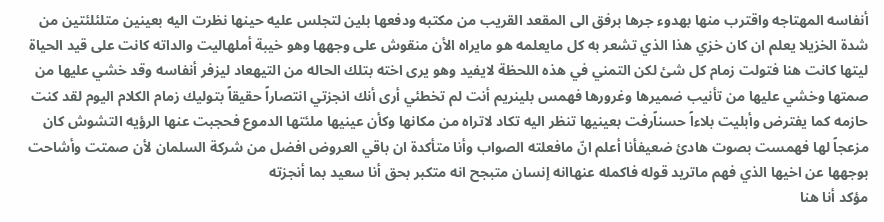أنفاسه المهتاجه واقترب منها بهدوء جرها برفق الى المقعد القريب من مكتبه ودفعها بلين لتجلس عليه حينها نظرت اليه بعينين متلئلئتين من شدة الخزيلا يعلم ان كان خزي هذا الذي تشعر به كل مايعلمه هو مايراه الأن منقوش على وجهها وهو خيبة أملهاليت والداته كانت على قيد الحياة ليتها كانت هنا فتولت زمام كل شئ لكن التمني في هذه اللحظة لايفيد وهو يرى اخته بتلك الحاله من التيهعاد ليزفر أنفاسه وقد خشي عليها من صمتها وخشي عليها من تأنيب ضميرها وغرورها فهمس بلينريم أنت لم تخطئي أرى أنك انجزتي انتصاراً حقيقاً بتوليك زمام الكلام اليوم لقد كنت حازمه كما يفترض وأبليت بلاءاً حسناًرفت بعينيها تنظر اليه تكاد لاتراه من مكانها وكأن عينيها ملئتها الدموع فحجبت عنها الرؤيه التشوش كان مزعجاً لها فهمست بصوت هادئ ضعيفأنا أعلم انّ مافعلته الصواب وأنا متأكدة ان باقي العروض افضل من شركة السلمان لأن صمتت وأشاحت بوجهها عن اخيها الذي فهم ماتريد قوله فاكمله عنهاانه إنسان متبجح انه متكبر بحق أنا سعيد بما أنجزته
مؤكد أنا هنا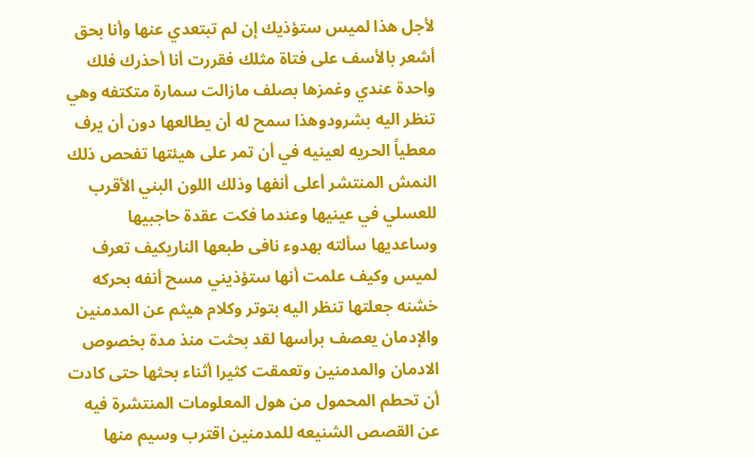لأجل هذا لميس ستؤذيك إن لم تبتعدي عنها وأنا بحق أشعر بالأسف على فتاة مثلك فقررت أنا أحذرك فلك واحدة عندي وغمزها بصلف مازالت سمارة متكتفه وهي تنظر اليه بشرودوهذا سمح له أن يطالعها دون أن يرف معطياً الحريه لعينيه في أن تمر على هيئتها تفحص ذلك النمش المنتشر أعلى أنفها وذلك اللون البني الأقرب للعسلي في عينيها وعندما فكت عقدة حاجبيها وساعديها سألته بهدوء نافى طبعها الناريكيف تعرف لميس وكيف علمت أنها ستؤذيني مسح أنفه بحركه خشنه جعلتها تنظر اليه بتوتر وكلام هيثم عن المدمنين والإدمان يعصف برأسها لقد بحثت منذ مدة بخصوص الادمان والمدمنين وتعمقت كثيرا أثناء بحثها حتى كادت أن تحطم المحمول من هول المعلومات المنتشرة فيه عن القصص الشنيعه للمدمنين اقترب وسيم منها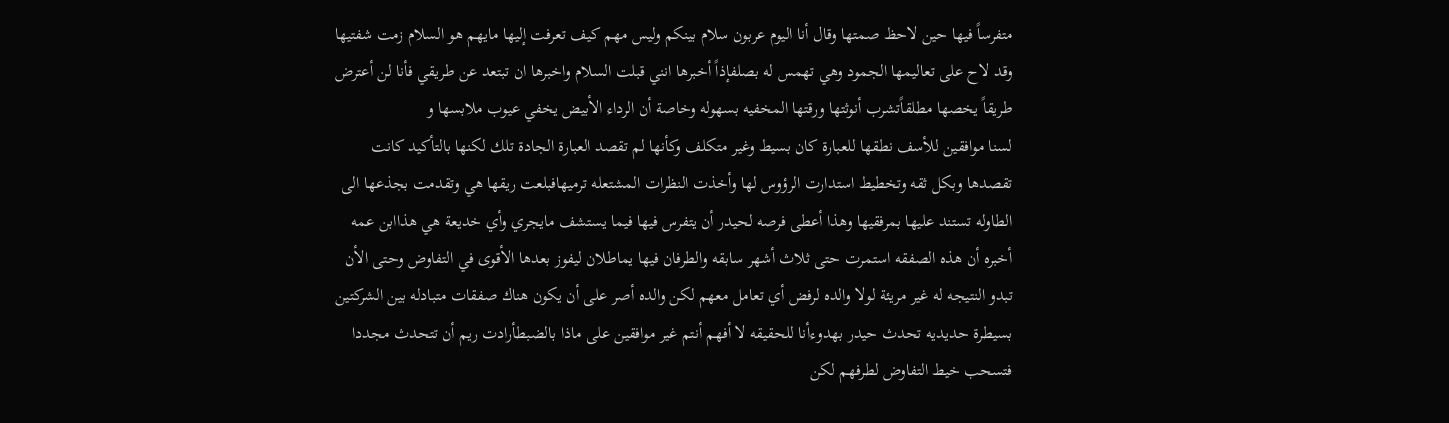متفرساً فيها حين لاحظ صمتها وقال أنا اليوم عربون سلام بينكم وليس مهم كيف تعرفت إليها مايهم هو السلام زمت شفتيها وقد لاح على تعاليمها الجمود وهي تهمس له بصلفإذاً أخبرها انني قبلت السلام واخبرها ان تبتعد عن طريقي فأنا لن أعترض طريقاً يخصها مطلقاًتشرب أنوثتها ورقتها المخفيه بسهوله وخاصة أن الرداء الأبيض يخفي عيوب ملابسها و
لسنا موافقين للأسف نطقها للعبارة كان بسيط وغير متكلف وكأنها لم تقصد العبارة الجادة تلك لكنها بالتأكيد كانت تقصدها وبكل ثقه وتخطيط استدارت الرؤوس لها وأخذت النظرات المشتعله ترميهافبلعت ريقها هي وتقدمت بجذعها الى الطاوله تستند عليها بمرفقيها وهذا أعطى فرصه لحيدر أن يتفرس فيها فيما يستشف مايجري وأي خديعة هي هذاابن عمه أخبره أن هذه الصفقه استمرت حتى ثلاث أشهر سابقه والطرفان فيها يماطلان ليفوز بعدها الأقوى في التفاوض وحتى الأن تبدو النتيجه له غير مريئة لولا والده لرفض أي تعامل معهم لكن والده أصر على أن يكون هناك صفقات متبادله بين الشركتين بسيطرة حديديه تحدث حيدر بهدوءأنا للحقيقه لا أفهم أنتم غير موافقين على ماذا بالضبطأرادت ريم أن تتحدث مجددا فتسحب خيط التفاوض لطرفهم لكن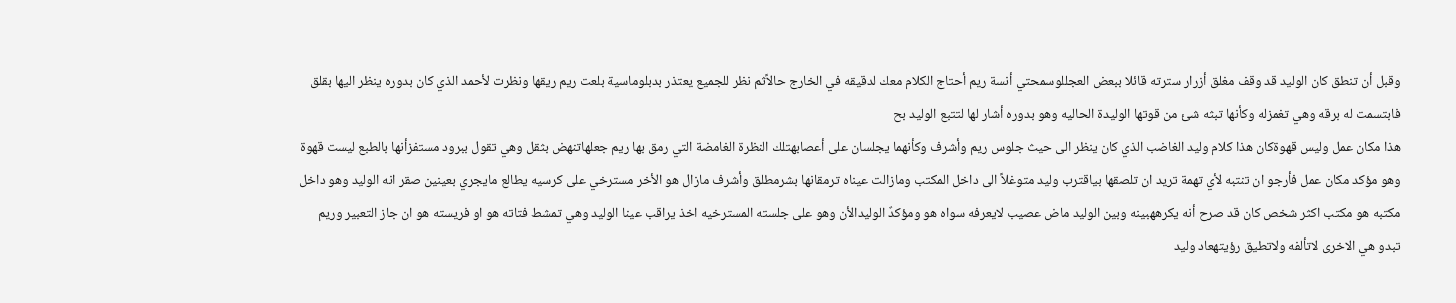وقبل أن تنطق كان الوليد قد وقف مغلق أزرار سترته قائلا ببعض العجللوسمحتي أنسة ريم أحتاج الكلام معك لدقيقه في الخارج حالاًثم نظر للجميع يعتذر بدبلوماسية بلعت ريم ريقها ونظرت لأحمد الذي كان بدوره ينظر اليها بقلق فابتسمت له برقه وهي تغمزله وكأنها تبثه شئ من قوتها الوليدة الحاليه وهو بدوره أشار لها لتتبع الوليد بح
هذا مكان عمل وليس قهوةكان هذا كلام وليد الغاضب الذي كان ينظر الى حيث جلوس ريم وأشرف وكأنهما يجلسان على أعصابهتلك النظرة الغامضة التي رمق بها ريم جعلهاتنهض بثقل وهي تقول ببرود مستفزأنها بالطبع ليست قهوة وهو مؤكد مكان عمل فأرجو ان تنتبه لأي تهمة تريد ان تلصقها بياقترب وليد متوغلاً الى داخل المكتب ومازالت عيناه ترمقانها بشرمطلق وأشرف مازال هو الأخر مسترخي على كرسيه يطالع مايجري بعينين صقر انه الوليد وهو داخل مكتبه هو مكتب اكثر شخص كان قد صرح أنه يكرههبينه وبين الوليد ماض عصيب لايعرفه سواه هو ومؤكدٌ الوليدالأن وهو على جلسته المسترخيه اخذ يراقب عينا الوليد وهي تمشط فتاته هو او فريسته هو ان جاز التعبير وريم تبدو هي الاخرى لاتألفه ولاتطيق رؤيتهعاد وليد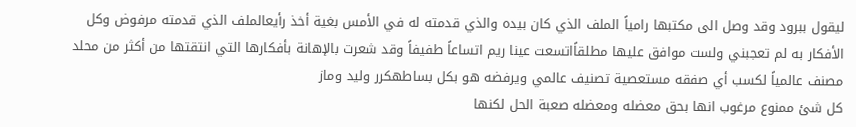ليقول ببرود وقد وصل الى مكتبها رامياً الملف الذي كان بيده والذي قدمته له في الأمس بغية أخذ رأيعالملف الذي قدمته مرفوض وكل الأفكار به لم تعجبني ولست موافق عليها مطلقاًاتسعت عينا ريم اتساعاً طفيفاً وقد شعرت بالإهانة بأفكارها التي انتقتها من أكثر من محلد مصنف عالمياً لكسب أي صفقه مستعصية تصنيف عالمي ويرفضه هو بكل بساطهكرر وليد وماز
كل شئ ممنوع مرغوب انها بحق معضله ومعضله صعبة الحل لكنها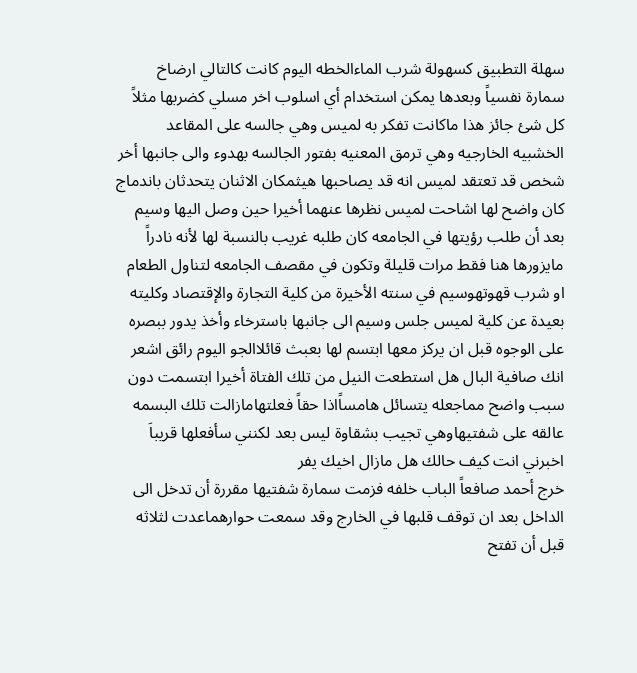سهلة التطبيق كسهولة شرب الماءالخطه اليوم كانت كالتالي ارضاخ سمارة نفسياً وبعدها يمكن استخدام أي اسلوب اخر مسلي كضربها مثلاً كل شئ جائز هذا ماكانت تفكر به لميس وهي جالسه على المقاعد الخشبيه الخارجيه وهي ترمق المعنيه بفتور الجالسه بهدوء والى جانبها أخر شخص قد تعتقد لميس انه قد يصاحبها هيثمكان الاثنان يتحدثان باندماج كان واضح لها اشاحت لميس نظرها عنهما أخيرا حين وصل اليها وسيم بعد أن طلب رؤيتها في الجامعه كان طلبه غريب بالنسبة لها لأنه نادراً مايزورها هنا فقط مرات قليلة وتكون في مقصف الجامعه لتناول الطعام او شرب قهوتهوسيم في سنته الأخيرة من كلية التجارة والإقتصاد وكليته بعيدة عن كلية لميس جلس وسيم الى جانبها باسترخاء وأخذ يدور ببصره على الوجوه قبل ان يركز معها ابتسم لها بعبث قائلاالجو اليوم رائق اشعر انك صافية البال هل استطعت النيل من تلك الفتاة أخيرا ابتسمت دون سبب واضح مماجعله يتسائل هامساًاذا حقاً فعلتهامازالت تلك البسمه عالقه على شفتيهاوهي تجيب بشقاوة ليس بعد لكنني سأفعلها قريباَ اخبرني انت كيف حالك هل مازال اخيك يفر
خرج أحمد صافعاً الباب خلفه فزمت سمارة شفتيها مقررة أن تدخل الى الداخل بعد ان توقف قلبها في الخارج وقد سمعت حوارهماعدت لثلاثه قبل أن تفتح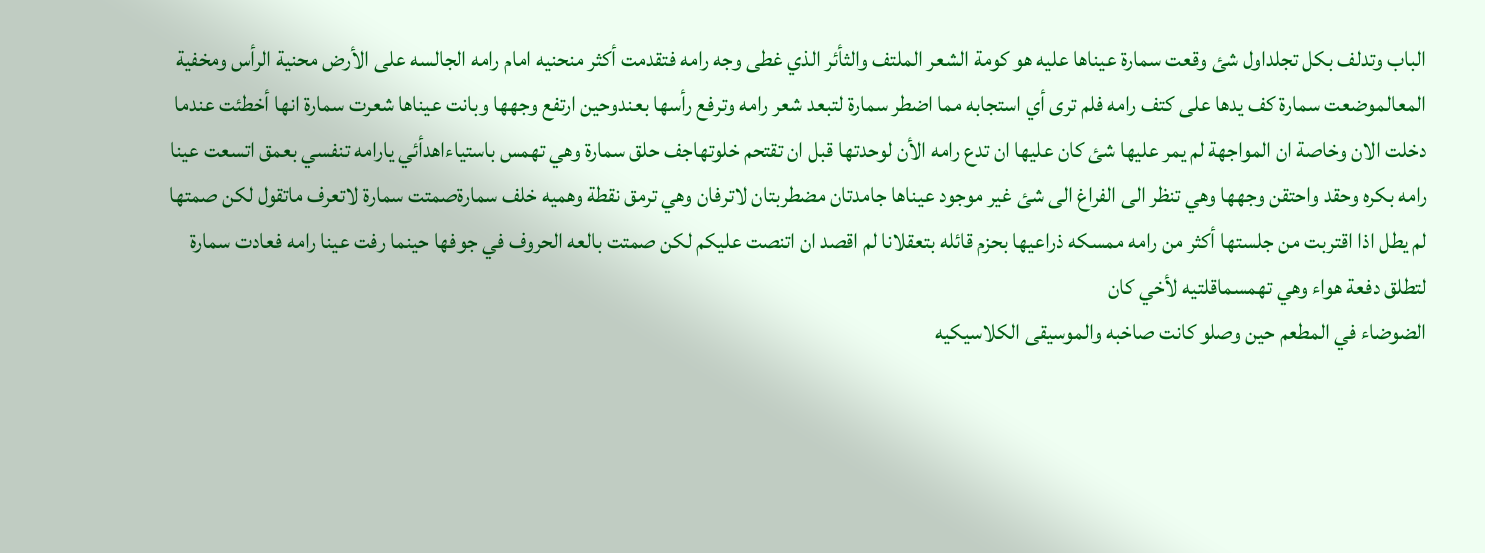الباب وتدلف بكل تجلداول شئ وقعت سمارة عيناها عليه هو كومة الشعر الملتف والثأئر الذي غطى وجه رامه فتقدمت أكثر منحنيه امام رامه الجالسه على الأرض محنية الرأس ومخفية المعالموضعت سمارة كف يدها على كتف رامه فلم ترى أي استجابه مما اضطر سمارة لتبعد شعر رامه وترفع رأسها بعندوحين ارتفع وجهها وبانت عيناها شعرت سمارة انها أخطئت عندما دخلت الان وخاصة ان المواجهة لم يمر عليها شئ كان عليها ان تدع رامه الأن لوحدتها قبل ان تقتحم خلوتهاجف حلق سمارة وهي تهمس باستياءاهدأئي يارامه تنفسي بعمق اتسعت عينا رامه بكره وحقد واحتقن وجهها وهي تنظر الى الفراغ الى شئ غير موجود عيناها جامدتان مضطربتان لاترفان وهي ترمق نقطة وهميه خلف سمارةصمتت سمارة لاتعرف ماتقول لكن صمتها لم يطل اذا اقتربت من جلستها أكثر من رامه ممسكه ذراعيها بحزم قائله بتعقلانا لم اقصد ان اتنصت عليكم لكن صمتت بالعه الحروف في جوفها حينما رفت عينا رامه فعادت سمارة لتطلق دفعة هواء وهي تهمسماقلتيه لأخي كان
الضوضاء في المطعم حين وصلو كانت صاخبه والموسيقى الكلاسيكيه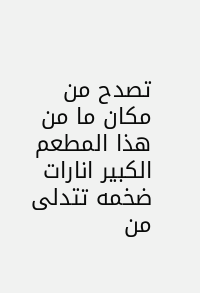تصدح من مكان ما من هذا المطعم الكبير انارات ضخمه تتدلى من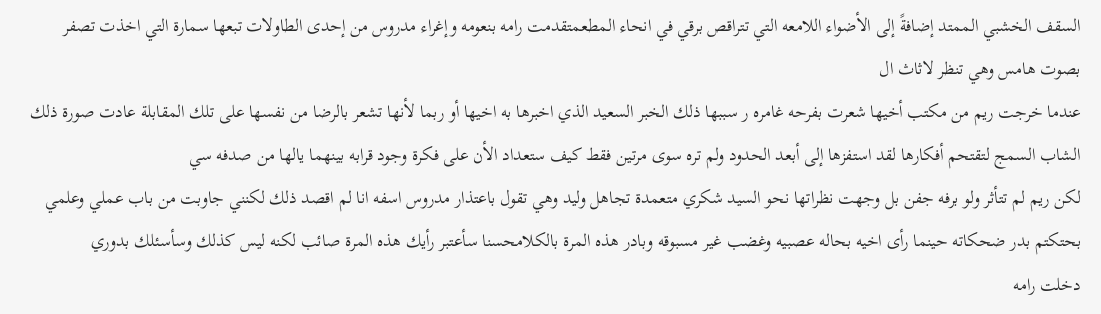السقف الخشبي الممتد إضافةً إلى الأضواء اللامعه التي تتراقص برقي في انحاء المطعمتقدمت رامه بنعومه وإغراء مدروس من إحدى الطاولات تبعها سمارة التي اخذت تصفر بصوت هامس وهي تنظر لاثاث ال
عندما خرجت ريم من مكتب أخيها شعرت بفرحه غامره ر سببها ذلك الخبر السعيد الذي اخبرها به اخيها أو ربما لأنها تشعر بالرضا من نفسها على تلك المقابلة عادت صورة ذلك الشاب السمج لتقتحم أفكارها لقد استفزها إلى أبعد الحدود ولم تره سوى مرتين فقط كيف ستعداد الأن على فكرة وجود قرابه بينهما يالها من صدفه سي
لكن ريم لم تتأثر ولو برفه جفن بل وجهت نظراتها نحو السيد شكري متعمدة تجاهل وليد وهي تقول باعتذار مدروس اسفه انا لم اقصد ذلك لكنني جاوبت من باب عملي وعلمي بحتكتم بدر ضحكاته حينما رأى اخيه بحاله عصبيه وغضب غير مسبوقه وبادر هذه المرة بالكلامحسنا سأعتبر رأيك هذه المرة صائب لكنه ليس كذلك وسأسئلك بدوري
دخلت رامه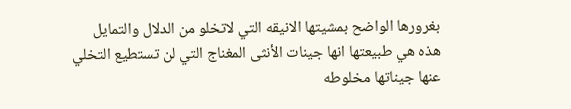بغرورها الواضح بمشيتها الانيقه التي لاتخلو من الدلال والتمايل هذه هي طبيعتها انها جينات الأنثى المغناج التي لن تستطيع التخلي عنها جيناتها مخلوطه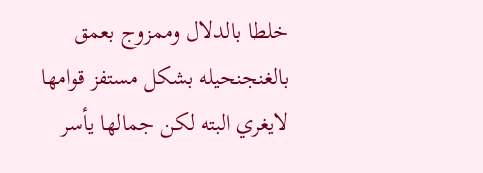خلطا بالدلال وممزوج بعمق بالغنجنحيله بشكل مستفز قوامها لايغري البته لكن جمالها يأسر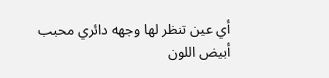أي عين تنظر لها وجهه دائري محبب أبيض اللون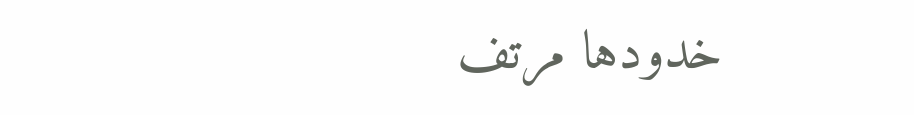خدودها مرتف